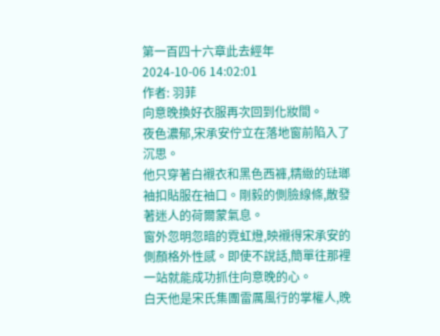第一百四十六章此去經年
2024-10-06 14:02:01
作者: 羽菲
向意晚換好衣服再次回到化妝間。
夜色濃郁,宋承安佇立在落地窗前陷入了沉思。
他只穿著白襯衣和黑色西褲,精緻的琺瑯袖扣貼服在袖口。剛毅的側臉線條,散發著迷人的荷爾蒙氣息。
窗外忽明忽暗的霓虹燈,映襯得宋承安的側顏格外性感。即使不說話,簡單往那裡一站就能成功抓住向意晚的心。
白天他是宋氏集團雷厲風行的掌權人,晚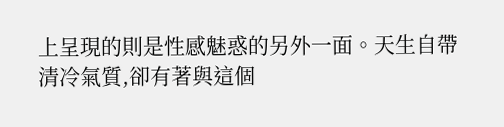上呈現的則是性感魅惑的另外一面。天生自帶清冷氣質,卻有著與這個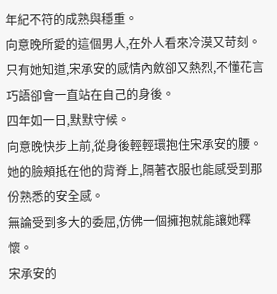年紀不符的成熟與穩重。
向意晚所愛的這個男人,在外人看來冷漠又苛刻。只有她知道,宋承安的感情內斂卻又熱烈,不懂花言巧語卻會一直站在自己的身後。
四年如一日,默默守候。
向意晚快步上前,從身後輕輕環抱住宋承安的腰。她的臉頰抵在他的背脊上,隔著衣服也能感受到那份熟悉的安全感。
無論受到多大的委屈,仿佛一個擁抱就能讓她釋懷。
宋承安的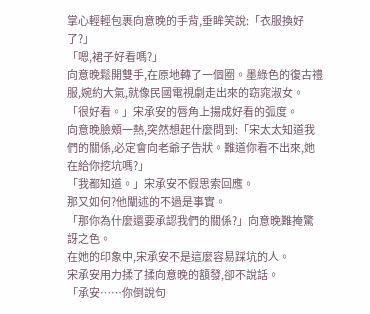掌心輕輕包裹向意晚的手背,垂眸笑說:「衣服換好了?」
「嗯,裙子好看嗎?」
向意晚鬆開雙手,在原地轉了一個圈。墨綠色的復古禮服,婉約大氣,就像民國電視劇走出來的窈窕淑女。
「很好看。」宋承安的唇角上揚成好看的弧度。
向意晚臉頰一熱,突然想起什麼問到:「宋太太知道我們的關係,必定會向老爺子告狀。難道你看不出來,她在給你挖坑嗎?」
「我都知道。」宋承安不假思索回應。
那又如何?他闡述的不過是事實。
「那你為什麼還要承認我們的關係?」向意晚難掩驚訝之色。
在她的印象中,宋承安不是這麼容易踩坑的人。
宋承安用力揉了揉向意晚的額發,卻不說話。
「承安……你倒說句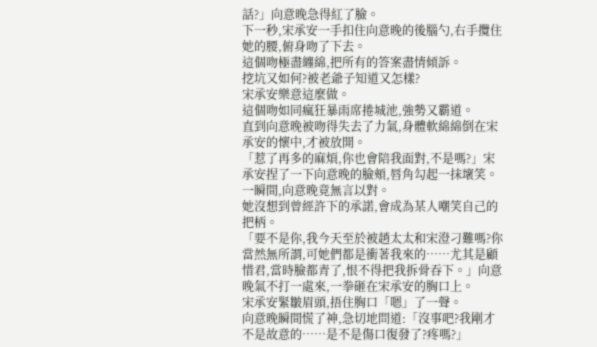話?」向意晚急得紅了臉。
下一秒,宋承安一手扣住向意晚的後腦勺,右手攬住她的腰,俯身吻了下去。
這個吻極盡纏綿,把所有的答案盡情傾訴。
挖坑又如何?被老爺子知道又怎樣?
宋承安樂意這麼做。
這個吻如同瘋狂暴雨席捲城池,強勢又霸道。
直到向意晚被吻得失去了力氣,身體軟綿綿倒在宋承安的懷中,才被放開。
「惹了再多的麻煩,你也會陪我面對,不是嗎?」宋承安捏了一下向意晚的臉頰,唇角勾起一抹壞笑。
一瞬間,向意晚竟無言以對。
她沒想到曾經許下的承諾,會成為某人嘲笑自己的把柄。
「要不是你,我今天至於被趙太太和宋澄刁難嗎?你當然無所謂,可她們都是衝著我來的……尤其是顧惜君,當時臉都青了,恨不得把我拆骨吞下。」向意晚氣不打一處來,一拳砸在宋承安的胸口上。
宋承安緊皺眉頭,捂住胸口「嗯」了一聲。
向意晚瞬間慌了神,急切地問道:「沒事吧?我剛才不是故意的……是不是傷口復發了?疼嗎?」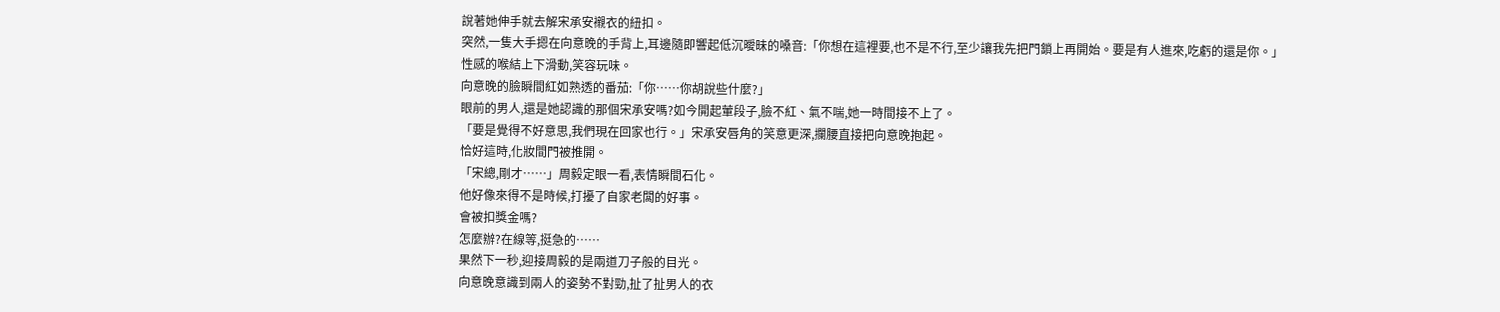說著她伸手就去解宋承安襯衣的紐扣。
突然,一隻大手摁在向意晚的手背上,耳邊隨即響起低沉曖昧的嗓音:「你想在這裡要,也不是不行,至少讓我先把門鎖上再開始。要是有人進來,吃虧的還是你。」
性感的喉結上下滑動,笑容玩味。
向意晚的臉瞬間紅如熟透的番茄:「你……你胡說些什麼?」
眼前的男人,還是她認識的那個宋承安嗎?如今開起葷段子,臉不紅、氣不喘,她一時間接不上了。
「要是覺得不好意思,我們現在回家也行。」宋承安唇角的笑意更深,攔腰直接把向意晚抱起。
恰好這時,化妝間門被推開。
「宋總,剛才……」周毅定眼一看,表情瞬間石化。
他好像來得不是時候,打擾了自家老闆的好事。
會被扣獎金嗎?
怎麼辦?在線等,挺急的……
果然下一秒,迎接周毅的是兩道刀子般的目光。
向意晚意識到兩人的姿勢不對勁,扯了扯男人的衣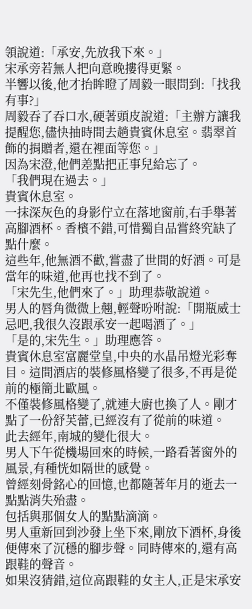領說道:「承安,先放我下來。」
宋承旁若無人把向意晚摟得更緊。
半響以後,他才抬眸瞪了周毅一眼問到:「找我有事?」
周毅吞了吞口水,硬著頭皮說道:「主辦方讓我提醒您,儘快抽時間去趟貴賓休息室。翡翠首飾的捐贈者,還在裡面等您。」
因為宋澄,他們差點把正事兒給忘了。
「我們現在過去。」
貴賓休息室。
一抹深灰色的身影佇立在落地窗前,右手舉著高腳酒杯。香檳不錯,可惜獨自品嘗終究缺了點什麼。
這些年,他無酒不歡,嘗盡了世間的好酒。可是當年的味道,他再也找不到了。
「宋先生,他們來了。」助理恭敬說道。
男人的唇角微微上翹,輕聲吩咐說:「開瓶威士忌吧,我很久沒跟承安一起喝酒了。」
「是的,宋先生。」助理應答。
貴賓休息室富麗堂皇,中央的水晶吊燈光彩奪目。這間酒店的裝修風格變了很多,不再是從前的極簡北歐風。
不僅裝修風格變了,就連大廚也換了人。剛才點了一份舒芙蕾,已經沒有了從前的味道。
此去經年,南城的變化很大。
男人下午從機場回來的時候,一路看著窗外的風景,有種恍如隔世的感覺。
曾經刻骨銘心的回憶,也都隨著年月的逝去一點點消失殆盡。
包括與那個女人的點點滴滴。
男人重新回到沙發上坐下來,剛放下酒杯,身後便傳來了沉穩的腳步聲。同時傳來的,還有高跟鞋的聲音。
如果沒猜錯,這位高跟鞋的女主人,正是宋承安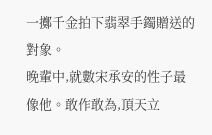一擲千金拍下翡翠手鐲贈送的對象。
晚輩中,就數宋承安的性子最像他。敢作敢為,頂天立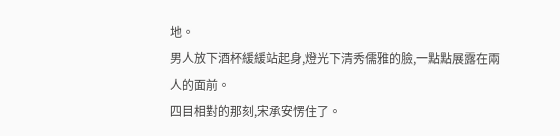地。
男人放下酒杯緩緩站起身,燈光下清秀儒雅的臉,一點點展露在兩人的面前。
四目相對的那刻,宋承安愣住了。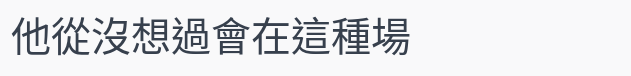他從沒想過會在這種場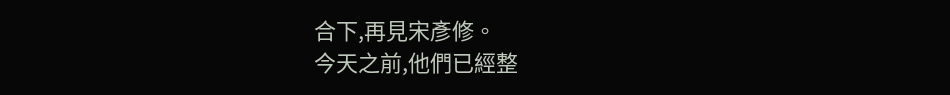合下,再見宋彥修。
今天之前,他們已經整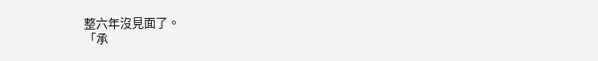整六年沒見面了。
「承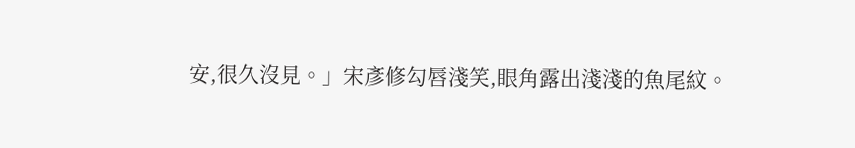安,很久沒見。」宋彥修勾唇淺笑,眼角露出淺淺的魚尾紋。